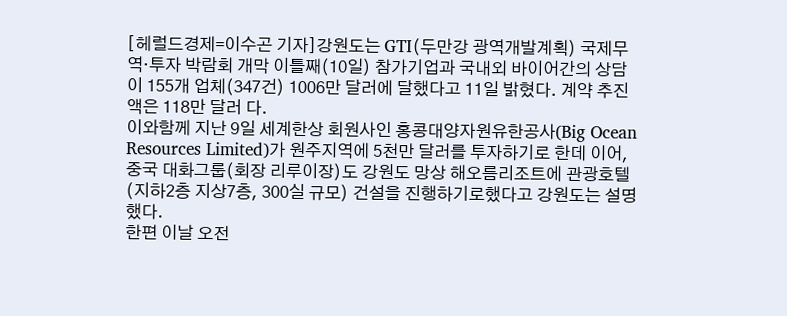[헤럴드경제=이수곤 기자]강원도는 GTI(두만강 광역개발계획) 국제무역·투자 박람회 개막 이틀째(10일) 참가기업과 국내외 바이어간의 상담이 155개 업체(347건) 1006만 달러에 달했다고 11일 밝혔다. 계약 추진액은 118만 달러 다.
이와함께 지난 9일 세계한상 회원사인 홍콩대양자원유한공사(Big Ocean Resources Limited)가 원주지역에 5천만 달러를 투자하기로 한데 이어, 중국 대화그룹(회장 리루이장)도 강원도 망상 해오름리조트에 관광호텔(지하2층 지상7층, 300실 규모) 건설을 진행하기로했다고 강원도는 설명했다.
한편 이날 오전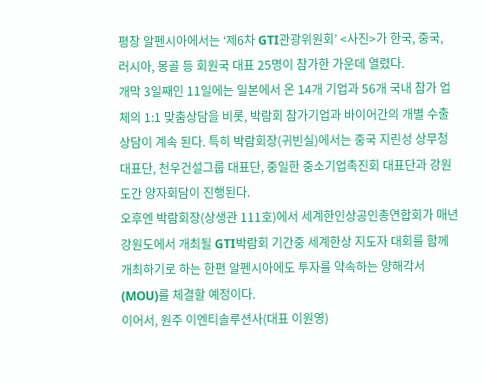평창 알펜시아에서는 ‘제6차 GTI관광위원회’ <사진>가 한국, 중국, 러시아, 몽골 등 회원국 대표 25명이 참가한 가운데 열렸다.
개막 3일째인 11일에는 일본에서 온 14개 기업과 56개 국내 참가 업체의 1:1 맞춤상담을 비롯, 박람회 참가기업과 바이어간의 개별 수출상담이 계속 된다. 특히 박람회장(귀빈실)에서는 중국 지린성 상무청 대표단, 천우건설그룹 대표단, 중일한 중소기업촉진회 대표단과 강원도간 양자회담이 진행된다.
오후엔 박람회장(상생관 111호)에서 세계한인상공인총연합회가 매년 강원도에서 개최될 GTI박람회 기간중 세계한상 지도자 대회를 함께 개최하기로 하는 한편 알펜시아에도 투자를 약속하는 양해각서(MOU)를 체결할 예정이다.
이어서, 원주 이엔티솔루션사(대표 이원영)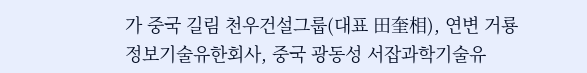가 중국 길림 천우건설그룹(대표 田奎相), 연변 거룡정보기술유한회사, 중국 광동성 서잡과학기술유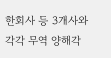한회사 등 3개사와 각각 무역 양해각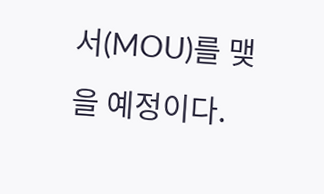서(MOU)를 맺을 예정이다.